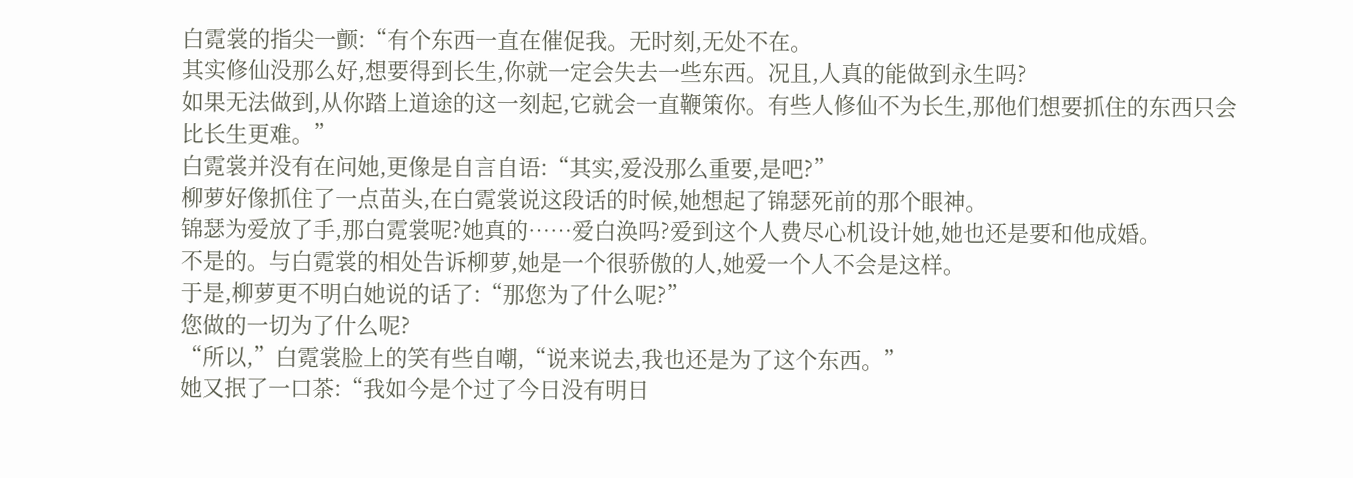白霓裳的指尖一颤:“有个东西一直在催促我。无时刻,无处不在。
其实修仙没那么好,想要得到长生,你就一定会失去一些东西。况且,人真的能做到永生吗?
如果无法做到,从你踏上道途的这一刻起,它就会一直鞭策你。有些人修仙不为长生,那他们想要抓住的东西只会比长生更难。”
白霓裳并没有在问她,更像是自言自语:“其实,爱没那么重要,是吧?”
柳萝好像抓住了一点苗头,在白霓裳说这段话的时候,她想起了锦瑟死前的那个眼神。
锦瑟为爱放了手,那白霓裳呢?她真的……爱白涣吗?爱到这个人费尽心机设计她,她也还是要和他成婚。
不是的。与白霓裳的相处告诉柳萝,她是一个很骄傲的人,她爱一个人不会是这样。
于是,柳萝更不明白她说的话了:“那您为了什么呢?”
您做的一切为了什么呢?
“所以,”白霓裳脸上的笑有些自嘲,“说来说去,我也还是为了这个东西。”
她又抿了一口茶:“我如今是个过了今日没有明日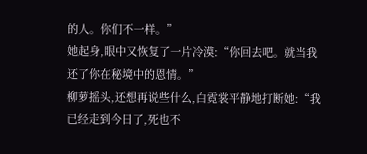的人。你们不一样。”
她起身,眼中又恢复了一片冷漠:“你回去吧。就当我还了你在秘境中的恩情。”
柳萝摇头,还想再说些什么,白霓裳平静地打断她:“我已经走到今日了,死也不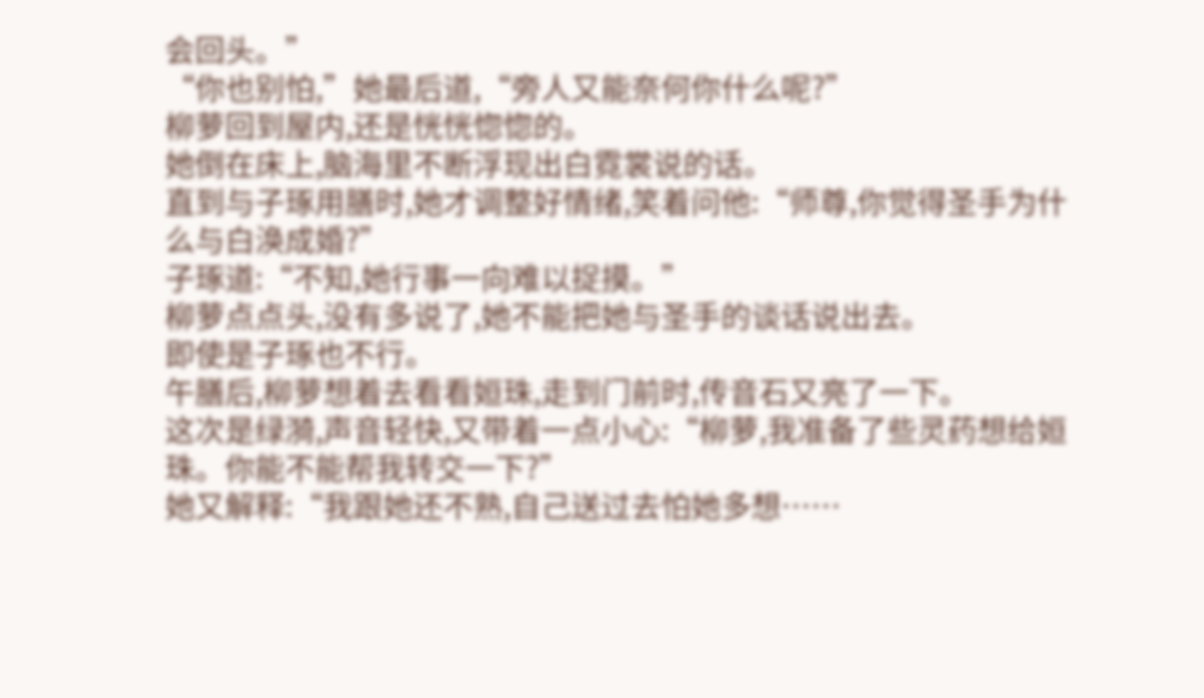会回头。”
“你也别怕,”她最后道,“旁人又能奈何你什么呢?”
柳萝回到屋内,还是恍恍惚惚的。
她倒在床上,脑海里不断浮现出白霓裳说的话。
直到与子琢用膳时,她才调整好情绪,笑着问他:“师尊,你觉得圣手为什么与白涣成婚?”
子琢道:“不知,她行事一向难以捉摸。”
柳萝点点头,没有多说了,她不能把她与圣手的谈话说出去。
即使是子琢也不行。
午膳后,柳萝想着去看看姮珠,走到门前时,传音石又亮了一下。
这次是绿漪,声音轻快,又带着一点小心:“柳萝,我准备了些灵药想给姮珠。你能不能帮我转交一下?”
她又解释:“我跟她还不熟,自己送过去怕她多想……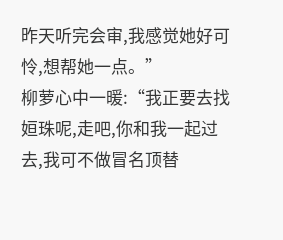昨天听完会审,我感觉她好可怜,想帮她一点。”
柳萝心中一暖:“我正要去找姮珠呢,走吧,你和我一起过去,我可不做冒名顶替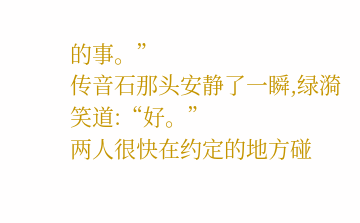的事。”
传音石那头安静了一瞬,绿漪笑道:“好。”
两人很快在约定的地方碰